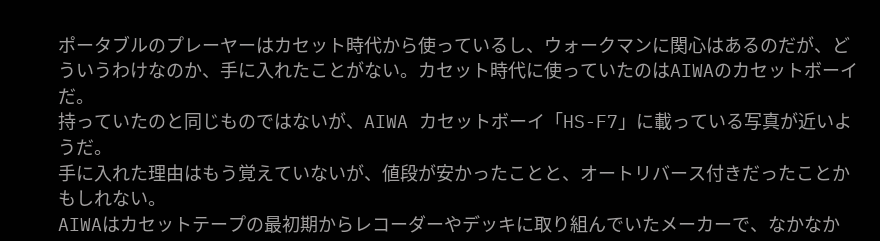ポータブルのプレーヤーはカセット時代から使っているし、ウォークマンに関心はあるのだが、どういうわけなのか、手に入れたことがない。カセット時代に使っていたのはAIWAのカセットボーイだ。
持っていたのと同じものではないが、AIWA カセットボーイ「HS-F7」に載っている写真が近いようだ。
手に入れた理由はもう覚えていないが、値段が安かったことと、オートリバース付きだったことかもしれない。
AIWAはカセットテープの最初期からレコーダーやデッキに取り組んでいたメーカーで、なかなか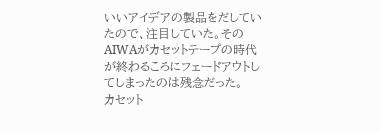いいアイデアの製品をだしていたので、注目していた。そのAIWAがカセットテープの時代が終わるころにフェードアウトしてしまったのは残念だった。
カセット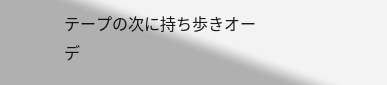テープの次に持ち歩きオーデ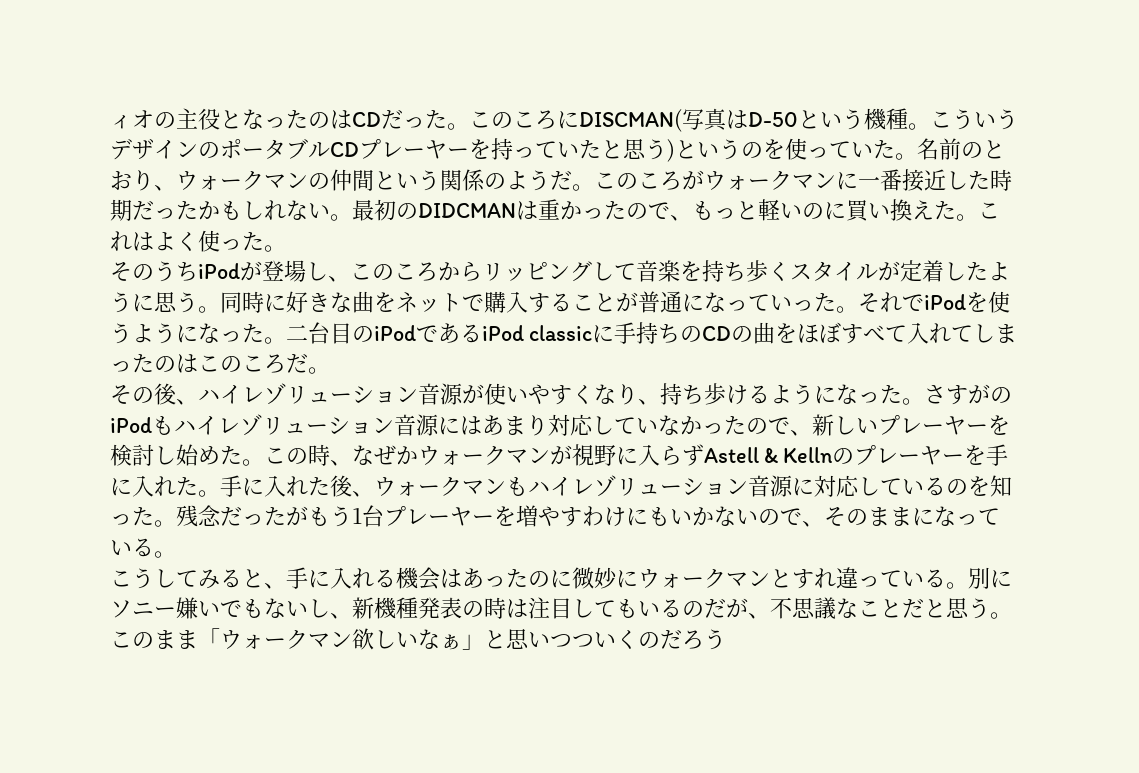ィオの主役となったのはCDだった。このころにDISCMAN(写真はD-50という機種。こういうデザインのポータブルCDプレーヤーを持っていたと思う)というのを使っていた。名前のとおり、ウォークマンの仲間という関係のようだ。このころがウォークマンに一番接近した時期だったかもしれない。最初のDIDCMANは重かったので、もっと軽いのに買い換えた。これはよく使った。
そのうちiPodが登場し、このころからリッピングして音楽を持ち歩くスタイルが定着したように思う。同時に好きな曲をネットで購入することが普通になっていった。それでiPodを使うようになった。二台目のiPodであるiPod classicに手持ちのCDの曲をほぼすべて入れてしまったのはこのころだ。
その後、ハイレゾリューション音源が使いやすくなり、持ち歩けるようになった。さすがのiPodもハイレゾリューション音源にはあまり対応していなかったので、新しいプレーヤーを検討し始めた。この時、なぜかウォークマンが視野に入らずAstell & Kellnのプレーヤーを手に入れた。手に入れた後、ウォークマンもハイレゾリューション音源に対応しているのを知った。残念だったがもう1台プレーヤーを増やすわけにもいかないので、そのままになっている。
こうしてみると、手に入れる機会はあったのに微妙にウォークマンとすれ違っている。別にソニー嫌いでもないし、新機種発表の時は注目してもいるのだが、不思議なことだと思う。このまま「ウォークマン欲しいなぁ」と思いつついくのだろう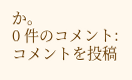か。
0 件のコメント:
コメントを投稿